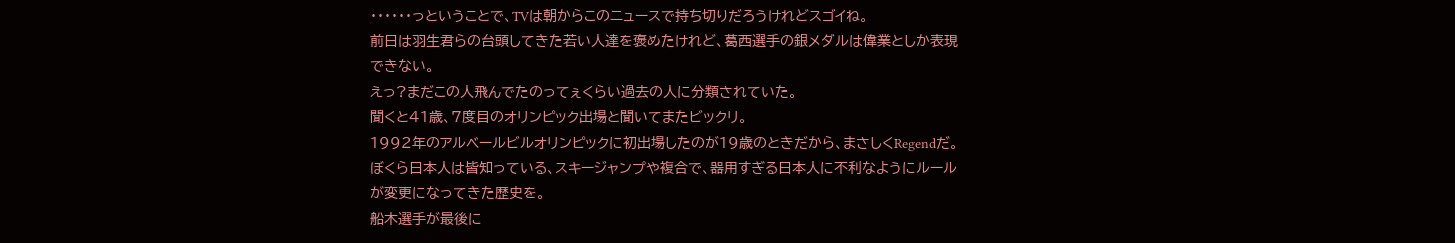・・・・・・っということで、TVは朝からこのニュースで持ち切りだろうけれどスゴイね。
前日は羽生君らの台頭してきた若い人達を褒めたけれど、葛西選手の銀メダルは偉業としか表現できない。
えっ?まだこの人飛んでたのってぇくらい過去の人に分類されていた。
聞くと41歳、7度目のオリンピック出場と聞いてまたビックリ。
1992年のアルベールビルオリンピックに初出場したのが19歳のときだから、まさしくRegendだ。
ぼくら日本人は皆知っている、スキージャンプや複合で、器用すぎる日本人に不利なようにルールが変更になってきた歴史を。
船木選手が最後に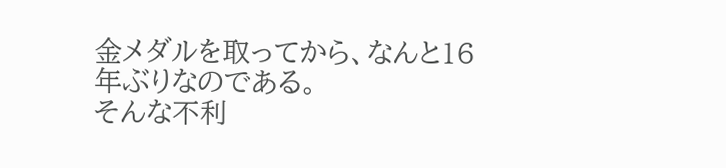金メダルを取ってから、なんと16年ぶりなのである。
そんな不利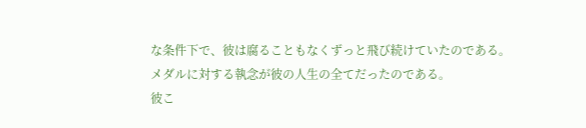な条件下で、彼は腐ることもなくずっと飛び続けていたのである。
メダルに対する執念が彼の人生の全てだったのである。
彼こ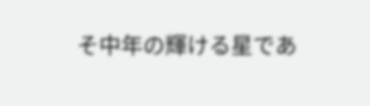そ中年の輝ける星であ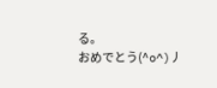る。
おめでとう(^o^)丿